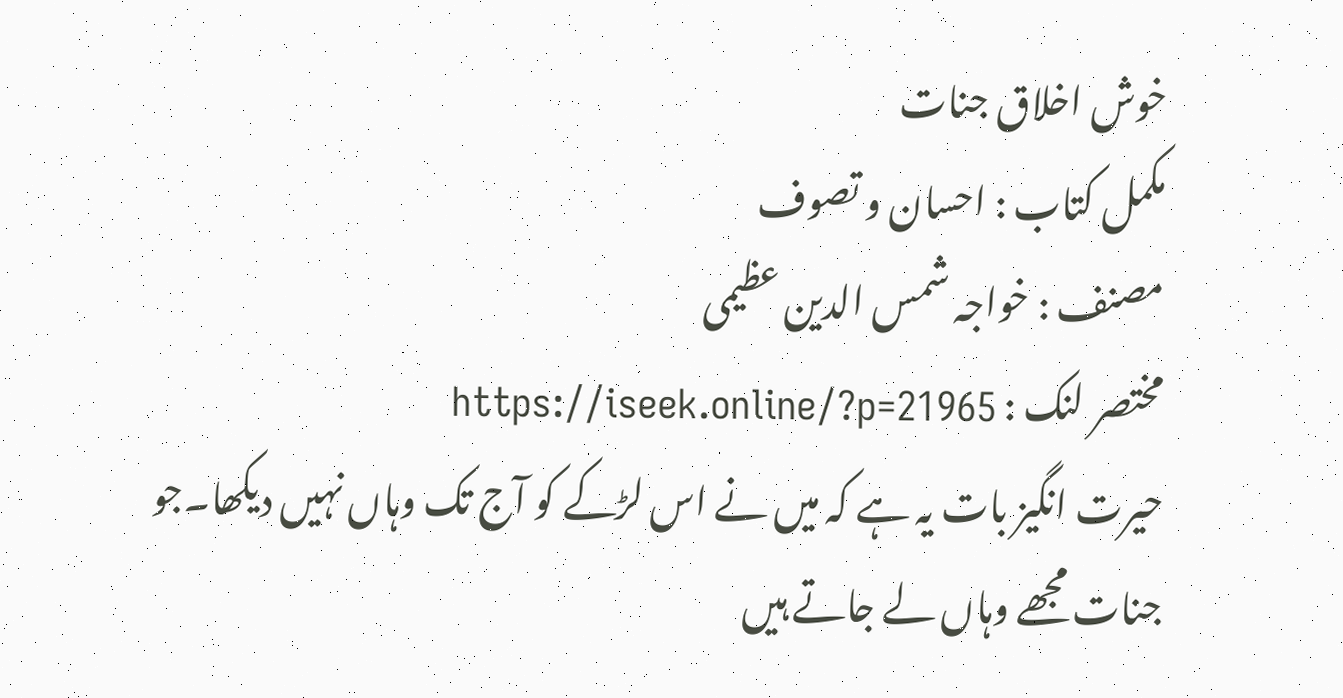خوش اخلاق جنات
مکمل کتاب : احسان و تصوف
مصنف : خواجہ شمس الدین عظیمی
مختصر لنک : https://iseek.online/?p=21965
حیرت انگیز بات یہ ہے کہ میں نے اس لڑکے کو آج تک وہاں نہیں دیکھا۔جو جنات مجھے وہاں لے جاتے ہیں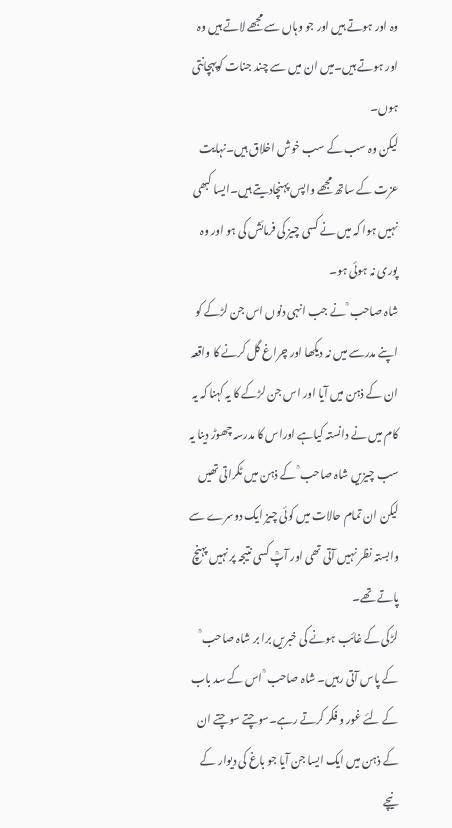وہ اور ہوتے ہیں اور جو وہاں سے مجھے لاتے ہیں وہ اور ہوتے ہیں۔میں ان میں سے چند جنات کوپہچانتی ہوں۔
لیکن وہ سب کے سب خوش اخلاق ہیں۔نہایت عزت کے ساتھ مجھے واپس پہنچادیتے ہیں۔ایسا کبھی نہیں ہوا کہ میں نے کسی چیز کی فرمائش کی ہو اور وہ پوری نہ ہوئی ہو۔
شاہ صاحب ؒ نے جب انہی دنوں اس جن لڑکے کو اپنے مدرسے میں نہ دیکھا اور چراغ گل کرنے کا واقعہ ان کے ذہن میں آیا اور اس جن لڑکے کا یہ کہنا کہ یہ کام میں نے دانستہ کیاہے اوراس کا مدرسہ چھوڑ دینا یہ سب چیزیں شاہ صاحب ؒ کے ذہن میں ٹکراتی تھیں لیکن ان تمام حالات میں کوئی چیز ایک دوسرے سے وابستہ نظر نہیں آتی تھی اور آپؒ کسی نتیجہ پر نہیں پہنچ پاتے تھے۔
لڑکی کے غائب ہونے کی خبریں برا بر شاہ صاحب ؒ کے پاس آتی رہیں۔ شاہ صاحب ؒ اس کے سد باب کے لئے غور و فکر کرتے رہے۔سوچتے سوچتے ان کے ذہن میں ایک ایسا جن آیا جو باغ کی دیوار کے نیچے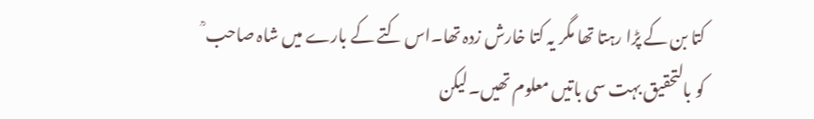کتا بن کے پڑا رہتا تھا مگر یہ کتا خارش زدہ تھا۔اس کتے کے بارے میں شاہ صاحب ؒ کو بالتحقیق بہت سی باتیں معلوم تھیں۔لیکن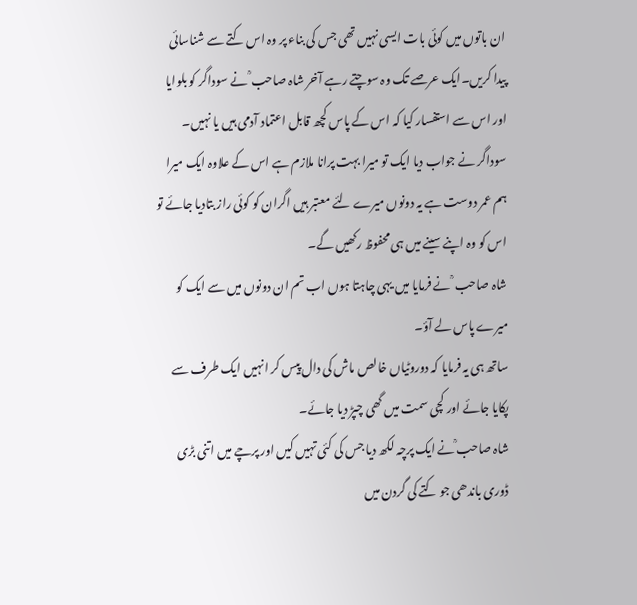ان باتوں میں کوئی بات ایسی نہیں تھی جس کی بناء پر وہ اس کتے سے شناسائی پیدا کریں۔ایک عرصے تک وہ سوچتے رہے آخر شاہ صاحب ؒ نے سوداگر کو بلوایا اور اس سے استفسار کیا کہ اس کے پاس کچھ قابل اعتماد آدمی ہیں یا نہیں۔
سوداگر نے جواب دیا ایک تو میرا بہت پرانا ملازم ہے اس کے علاوہ ایک میرا ہم عمر دوست ہے یہ دونوں میرے لئے معتبر ہیں اگران کو کوئی راز بتادیا جائے تو اس کو وہ اپنے سینے میں ہی محفوظ رکھیں گے۔
شاہ صاحب ؒ نے فرمایا میں یہی چاہتا ہوں اب تم ان دونوں میں سے ایک کو میرے پاس لے آؤ۔
ساتھ ہی یہ فرمایا کہ دوروٹیاں خالص ماش کی دال پیس کر انہیں ایک طرف سے پکایا جائے اور کچی سمت میں گھی چپڑ دیا جائے۔
شاہ صاحب ؒنے ایک پرچہ لکھ دیا جس کی کئی تہیں کیں اور پرچے میں اتنی بڑی ڈوری باندھی جو کتے کی گردن میں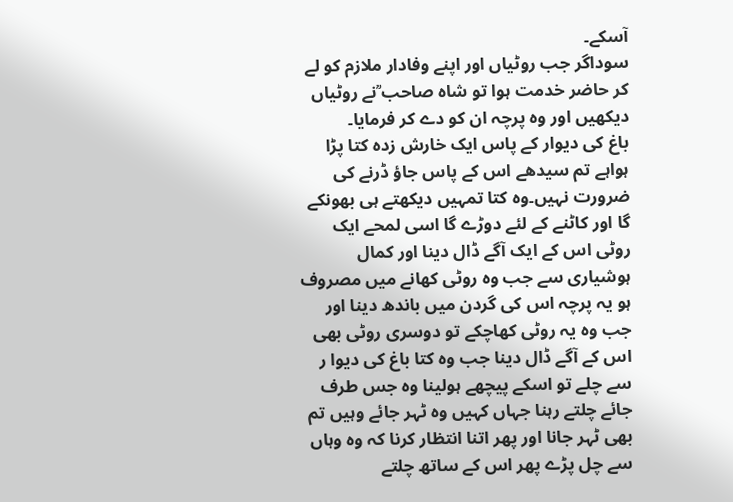آسکے۔
سوداگر جب روٹیاں اور اپنے وفادار ملازم کو لے کر حاضر خدمت ہوا تو شاہ صاحب ؒنے روٹیاں دیکھیں اور وہ پرچہ ان کو دے کر فرمایا۔
باغ کی دیوار کے پاس ایک خارش زدہ کتا پڑا ہواہے تم سیدھے اس کے پاس جاؤ ڈرنے کی ضرورت نہیں۔وہ کتا تمہیں دیکھتے ہی بھونکے گا اور کاٹنے کے لئے دوڑے گا اسی لمحے ایک روٹی اس کے ایک آگے ڈال دینا اور کمال ہوشیاری سے جب وہ روٹی کھانے میں مصروف ہو یہ پرچہ اس کی گردن میں باندھ دینا اور جب وہ یہ روٹی کھاچکے تو دوسری روٹی بھی اس کے آگے ڈال دینا جب وہ کتا باغ کی دیوا ر سے چلے تو اسکے پیچھے ہولینا وہ جس طرف جائے چلتے رہنا جہاں کہیں وہ ٹہر جائے وہیں تم بھی ٹہر جانا اور پھر اتنا انتظار کرنا کہ وہ وہاں سے چل پڑے پھر اس کے ساتھ چلتے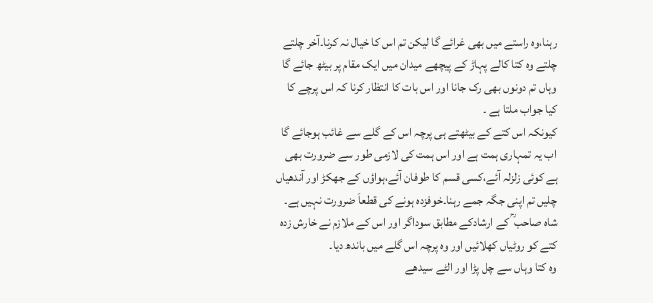رہنا،وہ راستے میں بھی غرائے گا لیکن تم اس کا خیال نہ کرنا۔آخر چلتے چلتے وہ کتا کالے پہاڑ کے پیچھے میدان میں ایک مقام پر بیٹھ جائے گا وہاں تم دونوں بھی رک جانا اور اس بات کا انتظار کرنا کہ اس پرچے کا کیا جواب ملتا ہے ۔
کیونکہ اس کتے کے بیٹھتے ہی پرچہ اس کے گلے سے غائب ہوجائے گا اب یہ تمہاری ہمت ہے اور اس ہمت کی لازمی طور سے ضرورت بھی ہے کوئی زلزلہ آئے،کسی قسم کا طوفان آئے،ہواؤں کے جھکڑ اور آندھیاں چلیں تم اپنی جگہ جمے رہنا۔خوفزدہ ہونے کی قطعاَ ضرورت نہیں ہے۔
شاہ صاحب ؒ کے ارشادکے مطابق سوداگر اور اس کے ملازم نے خارش زدہ کتے کو روٹیاں کھلائیں اور وہ پرچہ اس گلے میں باندھ دیا۔
وہ کتا وہاں سے چل پڑا اور الٹے سیدھے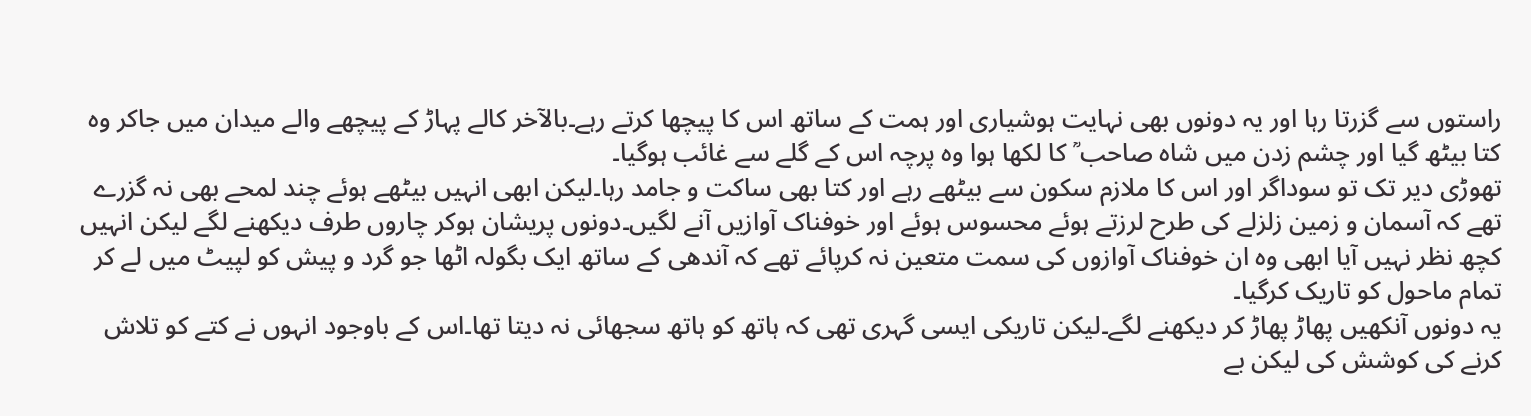راستوں سے گزرتا رہا اور یہ دونوں بھی نہایت ہوشیاری اور ہمت کے ساتھ اس کا پیچھا کرتے رہے۔بالآخر کالے پہاڑ کے پیچھے والے میدان میں جاکر وہ کتا بیٹھ گیا اور چشم زدن میں شاہ صاحب ؒ کا لکھا ہوا وہ پرچہ اس کے گلے سے غائب ہوگیا۔
تھوڑی دیر تک تو سوداگر اور اس کا ملازم سکون سے بیٹھے رہے اور کتا بھی ساکت و جامد رہا۔لیکن ابھی انہیں بیٹھے ہوئے چند لمحے بھی نہ گزرے تھے کہ آسمان و زمین زلزلے کی طرح لرزتے ہوئے محسوس ہوئے اور خوفناک آوازیں آنے لگیں۔دونوں پریشان ہوکر چاروں طرف دیکھنے لگے لیکن انہیں کچھ نظر نہیں آیا ابھی وہ ان خوفناک آوازوں کی سمت متعین نہ کرپائے تھے کہ آندھی کے ساتھ ایک بگولہ اٹھا جو گرد و پیش کو لپیٹ میں لے کر تمام ماحول کو تاریک کرگیا۔
یہ دونوں آنکھیں پھاڑ پھاڑ کر دیکھنے لگے۔لیکن تاریکی ایسی گہری تھی کہ ہاتھ کو ہاتھ سجھائی نہ دیتا تھا۔اس کے باوجود انہوں نے کتے کو تلاش کرنے کی کوشش کی لیکن بے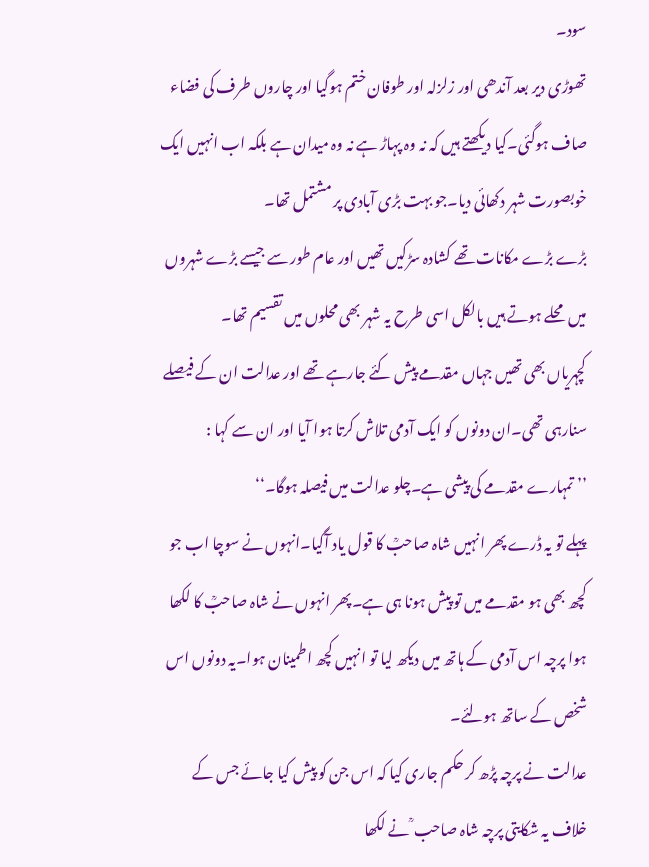سود۔
تھوڑی دیر بعد آندھی اور زلزلہ اور طوفان ختم ہوگیا اور چاروں طرف کی فضاء صاف ہوگئی۔کیا دیکھتے ہیں کہ نہ وہ پہاڑ ہے نہ وہ میدان ہے بلکہ اب انہیں ایک خوبصورت شہر دکھائی دیا۔جو بہت بڑی آبادی پر مشتمل تھا۔
بڑے بڑے مکانات تھے کشادہ سڑکیں تھیں اور عام طور سے جیسے بڑے شہروں میں محلے ہوتے ہیں بالکل اسی طرح یہ شہر بھی محلوں میں تقسیم تھا۔
کچہریاں بھی تھیں جہاں مقدمے پیش کئے جارہے تھے اور عدالت ان کے فیصلے سنارہی تھی۔ان دونوں کو ایک آدمی تلاش کرتا ہوا آیا اور ان سے کہا :
’’ تمہارے مقدمے کی پیشی ہے۔چلو عدالت میں فیصلہ ہوگا۔‘‘
پہلے تو یہ ڈرے پھر انہیں شاہ صاحبؒ کا قول یاد آگیا۔انہوں نے سوچا اب جو کچھ بھی ہو مقدمے میں تو پیش ہونا ہی ہے۔پھر انہوں نے شاہ صاحبؒ کا لکھا ہوا پرچہ اس آدمی کے ہاتھ میں دیکھ لیا تو انہیں کچھ اطمینان ہوا۔یہ دونوں اس شخص کے ساتھ ہولئے۔
عدالت نے پرچہ پڑھ کر حکم جاری کیا کہ اس جن کو پیش کیا جائے جس کے خلاف یہ شکایتی پرچہ شاہ صاحب ؒ نے لکھا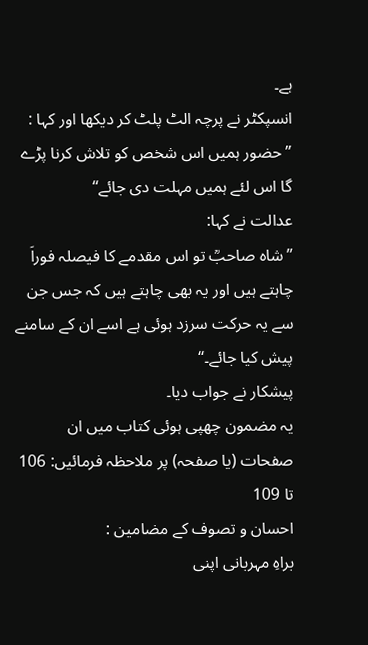ہے۔
انسپکٹر نے پرچہ الٹ پلٹ کر دیکھا اور کہا :
’’ حضور ہمیں اس شخص کو تلاش کرنا پڑے گا اس لئے ہمیں مہلت دی جائے‘‘
عدالت نے کہا:
’’شاہ صاحبؒ تو اس مقدمے کا فیصلہ فوراَ چاہتے ہیں اور یہ بھی چاہتے ہیں کہ جس جن سے یہ حرکت سرزد ہوئی ہے اسے ان کے سامنے پیش کیا جائے۔‘‘
پیشکار نے جواب دیا۔
یہ مضمون چھپی ہوئی کتاب میں ان صفحات (یا صفحہ) پر ملاحظہ فرمائیں: 106 تا 109
احسان و تصوف کے مضامین :
براہِ مہربانی اپنی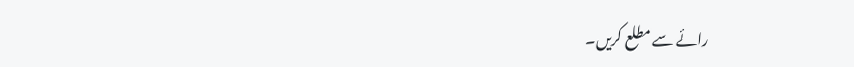رائے سے مطلع کریں۔